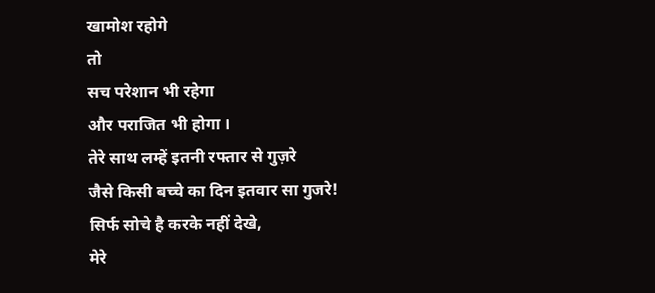खामोश रहोगे
तो
सच परेशान भी रहेगा
और पराजित भी होगा ।
तेरे साथ लम्हें इतनी रफ्तार से गुज़रे
जैसे किसी बच्चे का दिन इतवार सा गुजरे!
सिर्फ सोचे है करके नहीं देखे,
मेरे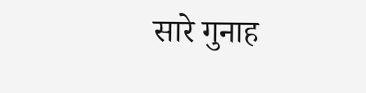सारे गुनाह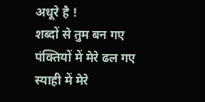अधूरे है !
शब्दों से तुम बन गए
पंक्तियों में मेरे ढल गए
स्याही में मेरे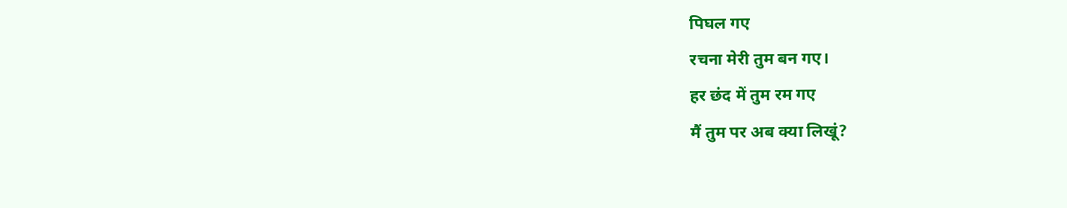पिघल गए
रचना मेरी तुम बन गए।
हर छंद में तुम रम गए
मैं तुम पर अब क्या लिखूं?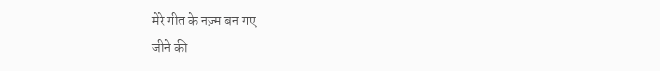मेरे गीत के नज़्म बन गए
जीने की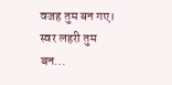वजह तुम बन गए।
स्वर लहरी तुम बन...